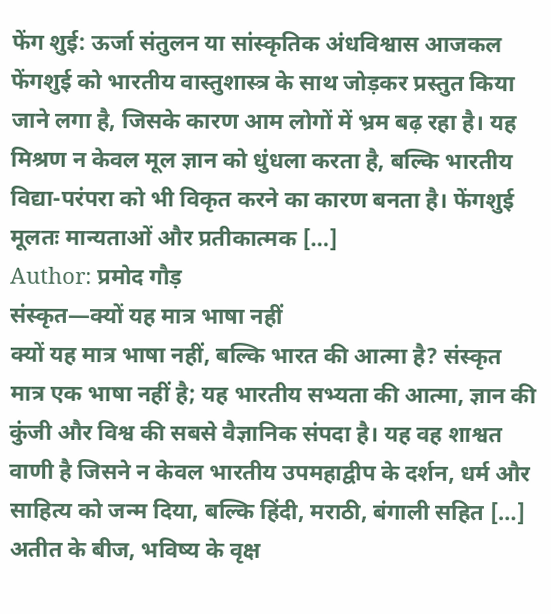फेंग शुई: ऊर्जा संतुलन या सांस्कृतिक अंधविश्वास आजकल फेंगशुई को भारतीय वास्तुशास्त्र के साथ जोड़कर प्रस्तुत किया जाने लगा है, जिसके कारण आम लोगों में भ्रम बढ़ रहा है। यह मिश्रण न केवल मूल ज्ञान को धुंधला करता है, बल्कि भारतीय विद्या-परंपरा को भी विकृत करने का कारण बनता है। फेंगशुई मूलतः मान्यताओं और प्रतीकात्मक […]
Author: प्रमोद गौड़
संस्कृत—क्यों यह मात्र भाषा नहीं
क्यों यह मात्र भाषा नहीं, बल्कि भारत की आत्मा है? संस्कृत मात्र एक भाषा नहीं है; यह भारतीय सभ्यता की आत्मा, ज्ञान की कुंजी और विश्व की सबसे वैज्ञानिक संपदा है। यह वह शाश्वत वाणी है जिसने न केवल भारतीय उपमहाद्वीप के दर्शन, धर्म और साहित्य को जन्म दिया, बल्कि हिंदी, मराठी, बंगाली सहित […]
अतीत के बीज, भविष्य के वृक्ष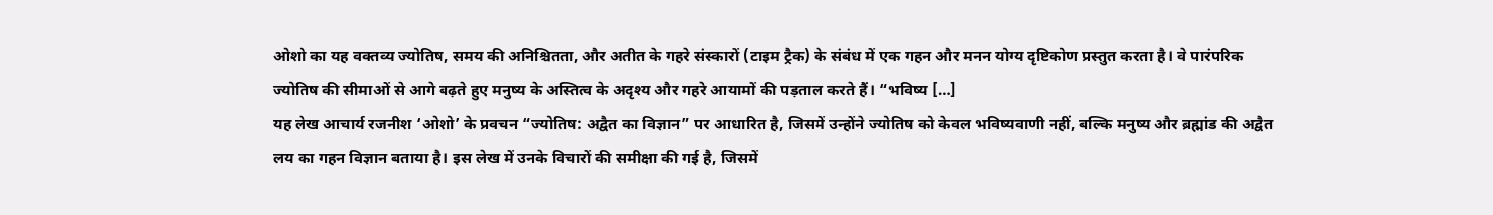ओशो का यह वक्तव्य ज्योतिष, समय की अनिश्चितता, और अतीत के गहरे संस्कारों (टाइम ट्रैक) के संबंध में एक गहन और मनन योग्य दृष्टिकोण प्रस्तुत करता है। वे पारंपरिक ज्योतिष की सीमाओं से आगे बढ़ते हुए मनुष्य के अस्तित्व के अदृश्य और गहरे आयामों की पड़ताल करते हैं। “भविष्य […]
यह लेख आचार्य रजनीश ‘ओशो’ के प्रवचन “ज्योतिष: अद्वैत का विज्ञान” पर आधारित है, जिसमें उन्होंने ज्योतिष को केवल भविष्यवाणी नहीं, बल्कि मनुष्य और ब्रह्मांड की अद्वैत लय का गहन विज्ञान बताया है। इस लेख में उनके विचारों की समीक्षा की गई है, जिसमें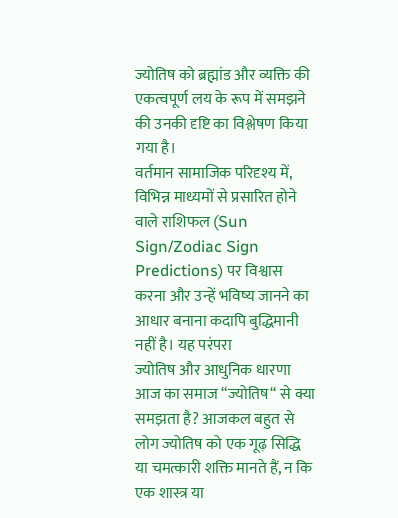ज्योतिष को ब्रह्मांड और व्यक्ति की एकत्वपूर्ण लय के रूप में समझने की उनकी दृष्टि का विश्लेषण किया गया है।
वर्तमान सामाजिक परिदृश्य में, विभिन्न माध्यमों से प्रसारित होने वाले राशिफल (Sun Sign/Zodiac Sign Predictions) पर विश्वास करना और उन्हें भविष्य जानने का आधार बनाना कदापि बुद्धिमानी नहीं है। यह परंपरा
ज्योतिष और आधुनिक धारणा
आज का समाज “ज्योतिष“ से क्या समझता है? आजकल बहुत से लोग ज्योतिष को एक गूढ़ सिद्धि या चमत्कारी शक्ति मानते हैं, न कि एक शास्त्र या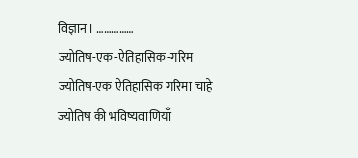विज्ञान। ……………
ज्योतिष-एक-ऐतिहासिक-गरिम
ज्योतिष-एक ऐतिहासिक गरिमा चाहे ज्योतिष की भविष्यवाणियाँ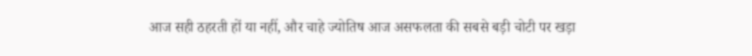आज सही ठहरती हों या नहीं, और चाहे ज्योतिष आज असफलता की सबसे बड़ी चोटी पर खड़ा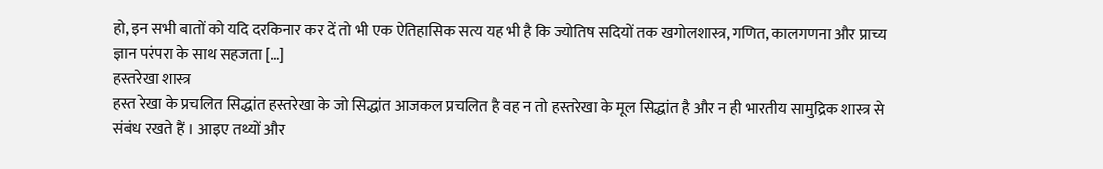हो, इन सभी बातों को यदि दरकिनार कर दें तो भी एक ऐतिहासिक सत्य यह भी है कि ज्योतिष सदियों तक खगोलशास्त्र, गणित, कालगणना और प्राच्य ज्ञान परंपरा के साथ सहजता […]
हस्तरेखा शास्त्र
हस्त रेखा के प्रचलित सिद्धांत हस्तरेखा के जो सिद्धांत आजकल प्रचलित है वह न तो हस्तरेखा के मूल सिद्धांत है और न ही भारतीय सामुद्रिक शास्त्र से संबंध रखते हैं । आइए तथ्यों और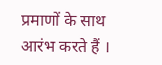प्रमाणों के साथ आरंभ करते हैं ।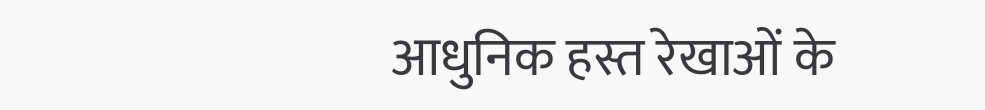आधुनिक हस्त रेखाओं के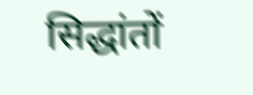सिद्धांतों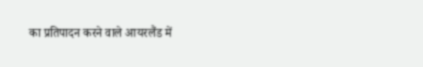का प्रतिपादन करने वाले आयरलैंड में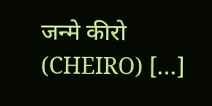जन्मे कीरो (CHEIRO) […]